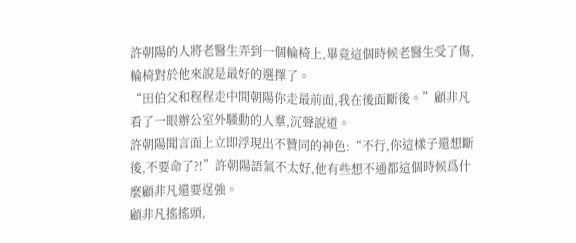許朝陽的人將老醫生弄到一個輪椅上,畢竟這個時候老醫生受了傷,輪椅對於他來說是最好的選擇了。
“田伯父和程程走中間朝陽你走最前面,我在後面斷後。”顧非凡看了一眼辦公室外騷動的人羣,沉聲說道。
許朝陽聞言面上立即浮現出不贊同的神色:“不行,你這樣子還想斷後,不要命了?!”許朝陽語氣不太好,他有些想不通都這個時候爲什麼顧非凡還要逞強。
顧非凡搖搖頭,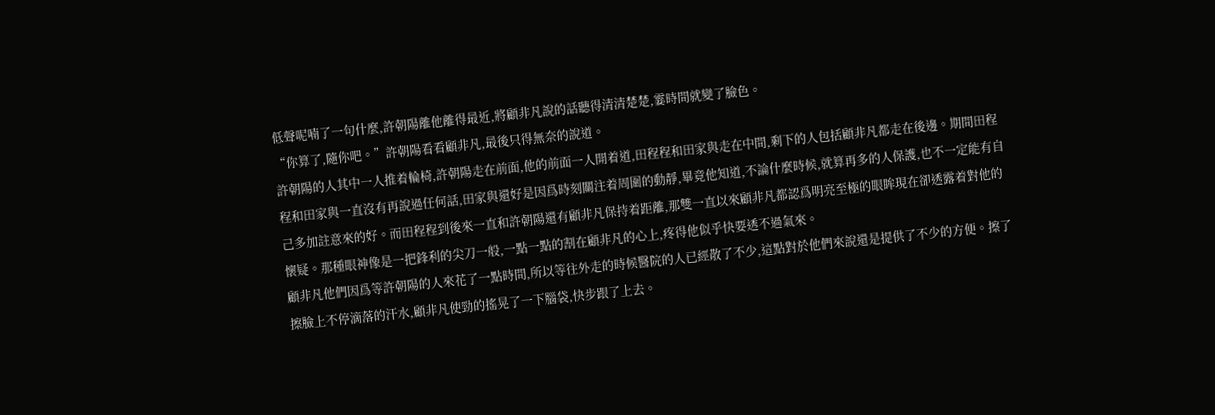低聲呢喃了一句什麼,許朝陽離他離得最近,將顧非凡說的話聽得清清楚楚,霎時間就變了臉色。
“你算了,隨你吧。”許朝陽看看顧非凡,最後只得無奈的說道。
許朝陽的人其中一人推着輪椅,許朝陽走在前面,他的前面一人開着道,田程程和田家與走在中間,剩下的人包括顧非凡都走在後邊。期間田程程和田家與一直沒有再說過任何話,田家與還好是因爲時刻關注着周圍的動靜,畢竟他知道,不論什麼時候,就算再多的人保護,也不一定能有自己多加註意來的好。而田程程到後來一直和許朝陽還有顧非凡保持着距離,那雙一直以來顧非凡都認爲明亮至極的眼眸現在卻透露着對他的懷疑。那種眼神像是一把鋒利的尖刀一般,一點一點的割在顧非凡的心上,疼得他似乎快要透不過氣來。
顧非凡他們因爲等許朝陽的人來花了一點時間,所以等往外走的時候醫院的人已經散了不少,這點對於他們來說還是提供了不少的方便。擦了擦臉上不停滴落的汗水,顧非凡使勁的搖晃了一下腦袋,快步跟了上去。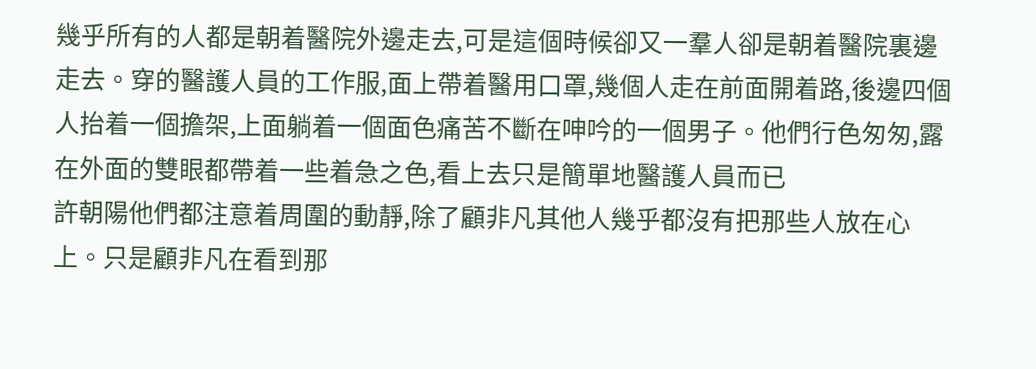幾乎所有的人都是朝着醫院外邊走去,可是這個時候卻又一羣人卻是朝着醫院裏邊走去。穿的醫護人員的工作服,面上帶着醫用口罩,幾個人走在前面開着路,後邊四個人抬着一個擔架,上面躺着一個面色痛苦不斷在呻吟的一個男子。他們行色匆匆,露在外面的雙眼都帶着一些着急之色,看上去只是簡單地醫護人員而已
許朝陽他們都注意着周圍的動靜,除了顧非凡其他人幾乎都沒有把那些人放在心上。只是顧非凡在看到那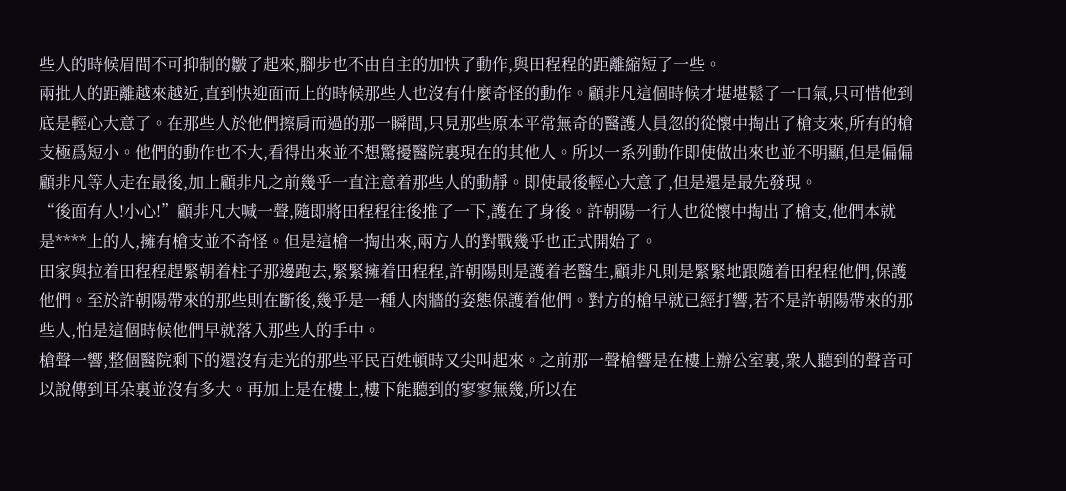些人的時候眉間不可抑制的皺了起來,腳步也不由自主的加快了動作,與田程程的距離縮短了一些。
兩批人的距離越來越近,直到快迎面而上的時候那些人也沒有什麼奇怪的動作。顧非凡這個時候才堪堪鬆了一口氣,只可惜他到底是輕心大意了。在那些人於他們擦肩而過的那一瞬間,只見那些原本平常無奇的醫護人員忽的從懷中掏出了槍支來,所有的槍支極爲短小。他們的動作也不大,看得出來並不想驚擾醫院裏現在的其他人。所以一系列動作即使做出來也並不明顯,但是偏偏顧非凡等人走在最後,加上顧非凡之前幾乎一直注意着那些人的動靜。即使最後輕心大意了,但是還是最先發現。
“後面有人!小心!”顧非凡大喊一聲,隨即將田程程往後推了一下,護在了身後。許朝陽一行人也從懷中掏出了槍支,他們本就是****上的人,擁有槍支並不奇怪。但是這槍一掏出來,兩方人的對戰幾乎也正式開始了。
田家與拉着田程程趕緊朝着柱子那邊跑去,緊緊擁着田程程,許朝陽則是護着老醫生,顧非凡則是緊緊地跟隨着田程程他們,保護他們。至於許朝陽帶來的那些則在斷後,幾乎是一種人肉牆的姿態保護着他們。對方的槍早就已經打響,若不是許朝陽帶來的那些人,怕是這個時候他們早就落入那些人的手中。
槍聲一響,整個醫院剩下的還沒有走光的那些平民百姓頓時又尖叫起來。之前那一聲槍響是在樓上辦公室裏,衆人聽到的聲音可以說傳到耳朵裏並沒有多大。再加上是在樓上,樓下能聽到的寥寥無幾,所以在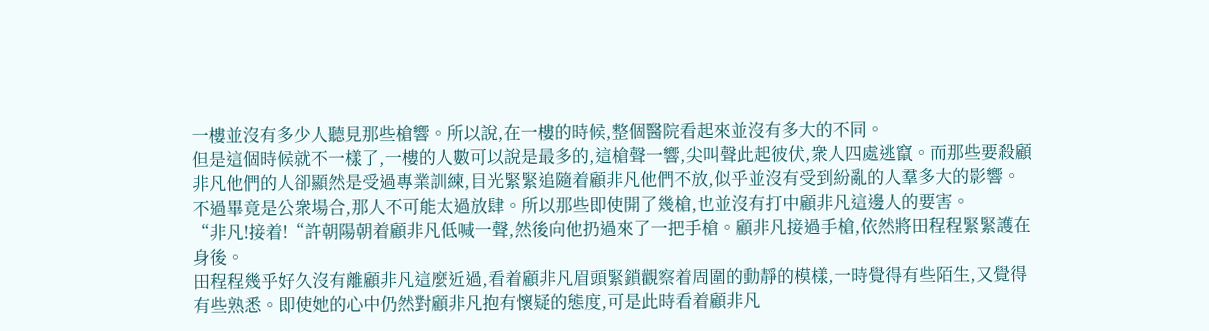一樓並沒有多少人聽見那些槍響。所以說,在一樓的時候,整個醫院看起來並沒有多大的不同。
但是這個時候就不一樣了,一樓的人數可以說是最多的,這槍聲一響,尖叫聲此起彼伏,衆人四處逃竄。而那些要殺顧非凡他們的人卻顯然是受過專業訓練,目光緊緊追隨着顧非凡他們不放,似乎並沒有受到紛亂的人羣多大的影響。不過畢竟是公衆場合,那人不可能太過放肆。所以那些即使開了幾槍,也並沒有打中顧非凡這邊人的要害。
“非凡!接着!“許朝陽朝着顧非凡低喊一聲,然後向他扔過來了一把手槍。顧非凡接過手槍,依然將田程程緊緊護在身後。
田程程幾乎好久沒有離顧非凡這麼近過,看着顧非凡眉頭緊鎖觀察着周圍的動靜的模樣,一時覺得有些陌生,又覺得有些熟悉。即使她的心中仍然對顧非凡抱有懷疑的態度,可是此時看着顧非凡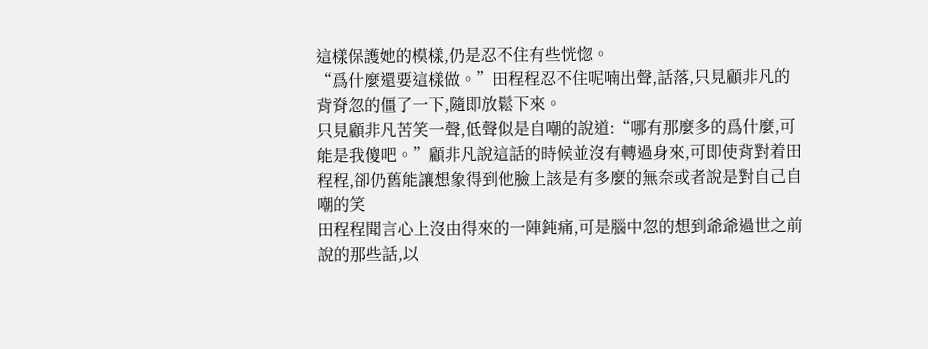這樣保護她的模樣,仍是忍不住有些恍惚。
“爲什麼還要這樣做。”田程程忍不住呢喃出聲,話落,只見顧非凡的背脊忽的僵了一下,隨即放鬆下來。
只見顧非凡苦笑一聲,低聲似是自嘲的說道:“哪有那麼多的爲什麼,可能是我傻吧。”顧非凡說這話的時候並沒有轉過身來,可即使背對着田程程,卻仍舊能讓想象得到他臉上該是有多麼的無奈或者說是對自己自嘲的笑
田程程聞言心上沒由得來的一陣鈍痛,可是腦中忽的想到爺爺過世之前說的那些話,以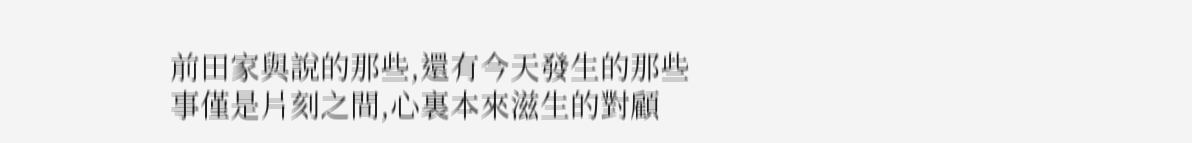前田家與說的那些,還有今天發生的那些事僅是片刻之間,心裏本來滋生的對顧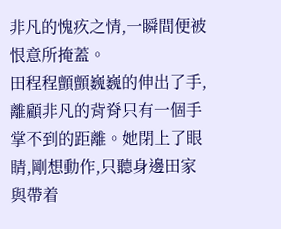非凡的愧疚之情,一瞬間便被恨意所掩蓋。
田程程顫顫巍巍的伸出了手,離顧非凡的背脊只有一個手掌不到的距離。她閉上了眼睛,剛想動作,只聽身邊田家與帶着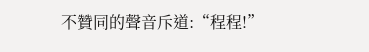不贊同的聲音斥道:“程程!”